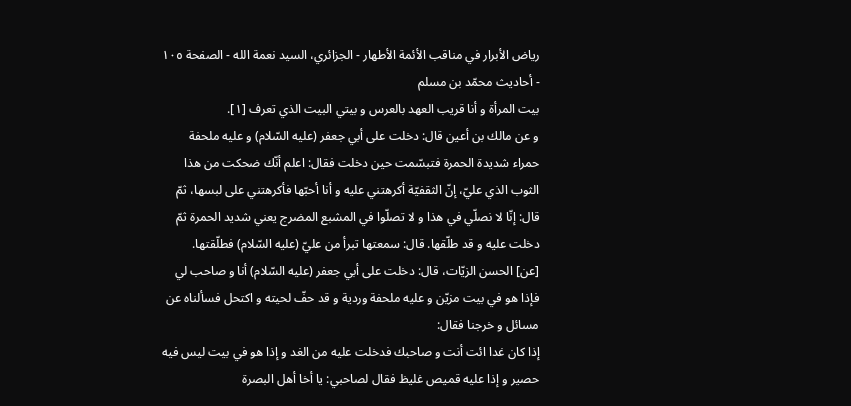رياض الأبرار في مناقب الأئمة الأطهار - الجزائري، السيد نعمة الله - الصفحة ١٠٥ - أحاديث محمّد بن مسلم
بيت المرأة و أنا قريب العهد بالعرس و بيتي البيت الذي تعرف [١].
و عن مالك بن أعين قال: دخلت على أبي جعفر (عليه السّلام) و عليه ملحفة حمراء شديدة الحمرة فتبسّمت حين دخلت فقال: اعلم أنّك ضحكت من هذا الثوب الذي عليّ، إنّ الثقفيّة أكرهتني عليه و أنا أحبّها فأكرهتني على لبسها، ثمّ قال: إنّا لا نصلّي في هذا و لا تصلّوا في المشبع المضرج يعني شديد الحمرة ثمّ دخلت عليه و قد طلّقها. قال: سمعتها تبرأ من عليّ (عليه السّلام) فطلّقتها.
[عن] الحسن الزيّات، قال: دخلت على أبي جعفر (عليه السّلام) أنا و صاحب لي فإذا هو في بيت مزيّن و عليه ملحفة وردية و قد حفّ لحيته و اكتحل فسألناه عن مسائل و خرجنا فقال:
إذا كان غدا ائت أنت و صاحبك فدخلت عليه من الغد و إذا هو في بيت ليس فيه حصير و إذا عليه قميص غليظ فقال لصاحبي: يا أخا أهل البصرة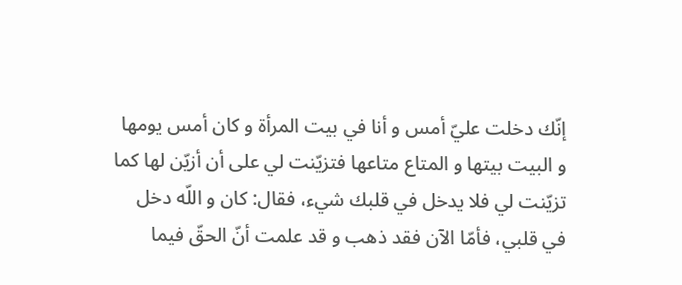إنّك دخلت عليّ أمس و أنا في بيت المرأة و كان أمس يومها و البيت بيتها و المتاع متاعها فتزيّنت لي على أن أزيّن لها كما تزيّنت لي فلا يدخل في قلبك شيء، فقال: كان و اللّه دخل في قلبي، فأمّا الآن فقد ذهب و قد علمت أنّ الحقّ فيما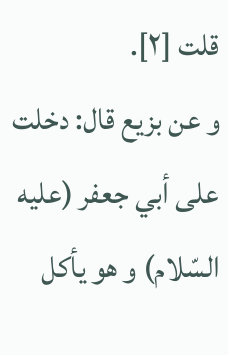قلت [٢].
و عن بزيع قال: دخلت على أبي جعفر (عليه السّلام) و هو يأكل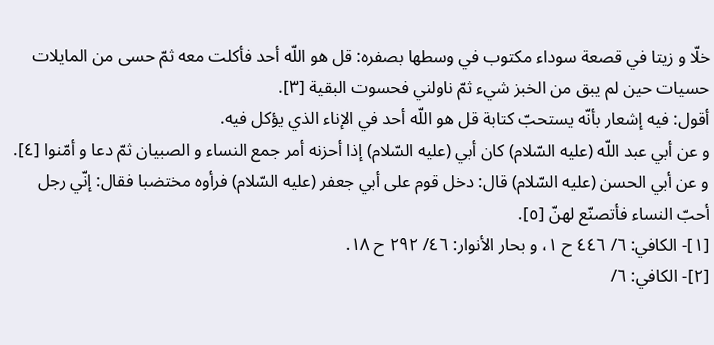خلّا و زيتا في قصعة سوداء مكتوب في وسطها بصفره: قل هو اللّه أحد فأكلت معه ثمّ حسى من المايلات حسيات حين لم يبق من الخبز شيء ثمّ ناولني فحسوت البقية [٣].
أقول: فيه إشعار بأنّه يستحبّ كتابة قل هو اللّه أحد في الإناء الذي يؤكل فيه.
و عن أبي عبد اللّه (عليه السّلام) كان أبي (عليه السّلام) إذا أحزنه أمر جمع النساء و الصبيان ثمّ دعا و أمّنوا [٤].
و عن أبي الحسن (عليه السّلام) قال: دخل قوم على أبي جعفر (عليه السّلام) فرأوه مختضبا فقال: إنّي رجل أحبّ النساء فأتصنّع لهنّ [٥].
[١]- الكافي: ٦/ ٤٤٦ ح ١، و بحار الأنوار: ٤٦/ ٢٩٢ ح ١٨.
[٢]- الكافي: ٦/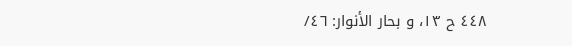٤٤٨ ح ١٣، و بحار الأنوار: ٤٦/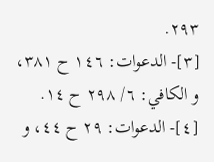٢٩٣.
[٣]- الدعوات: ١٤٦ ح ٣٨١، و الكافي: ٦/ ٢٩٨ ح ١٤.
[٤]- الدعوات: ٢٩ ح ٤٤، و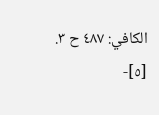الكافي: ٤٨٧ ح ٣.
[٥]-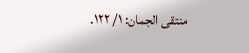منتقى الجمان: ١/ ١٢٢.